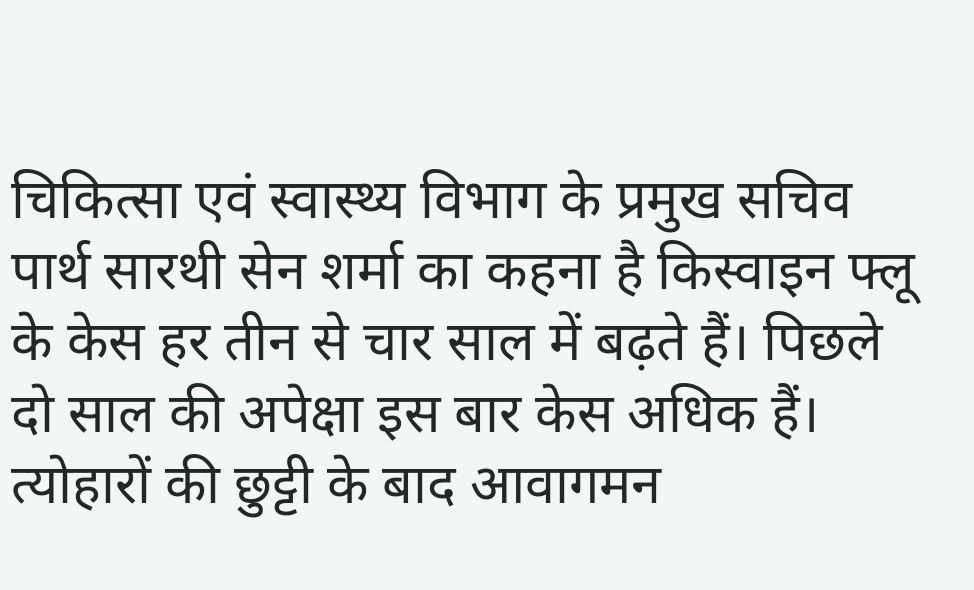चिकित्सा एवं स्वास्थ्य विभाग के प्रमुख सचिव पार्थ सारथी सेन शर्मा का कहना है किस्वाइन फ्लू के केस हर तीन से चार साल में बढ़ते हैं। पिछले दो साल की अपेक्षा इस बार केस अधिक हैं। त्योहारों की छुट्टी के बाद आवागमन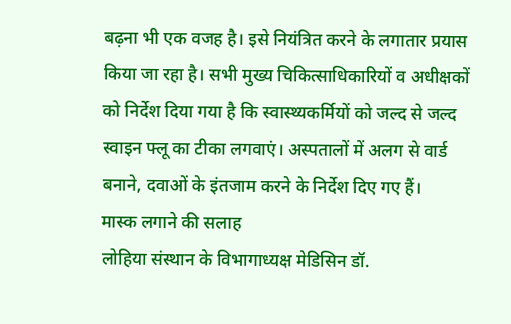बढ़ना भी एक वजह है। इसे नियंत्रित करने के लगातार प्रयास किया जा रहा है। सभी मुख्य चिकित्साधिकारियों व अधीक्षकों को निर्देश दिया गया है कि स्वास्थ्यकर्मियों को जल्द से जल्द स्वाइन फ्लू का टीका लगवाएं। अस्पतालों में अलग से वार्ड बनाने, दवाओं के इंतजाम करने के निर्देश दिए गए हैं।
मास्क लगाने की सलाह
लोहिया संस्थान के विभागाध्यक्ष मेडिसिन डॉ.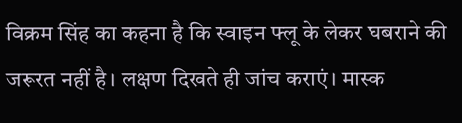विक्रम सिंह का कहना है कि स्वाइन फ्लू के लेकर घबराने की जरूरत नहीं है। लक्षण दिखते ही जांच कराएं। मास्क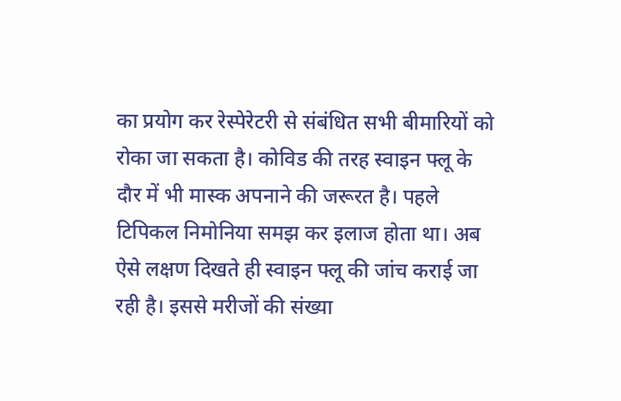का प्रयोग कर रेस्पेरेटरी से संबंधित सभी बीमारियों को रोका जा सकता है। कोविड की तरह स्वाइन फ्लू के दौर में भी मास्क अपनाने की जरूरत है। पहले टिपिकल निमोनिया समझ कर इलाज होता था। अब ऐसे लक्षण दिखते ही स्वाइन फ्लू की जांच कराई जा रही है। इससे मरीजों की संख्या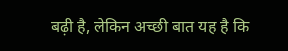बढ़ी है, लेकिन अच्छी बात यह है कि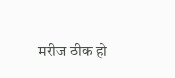मरीज ठीक हो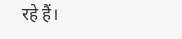रहे हैं।